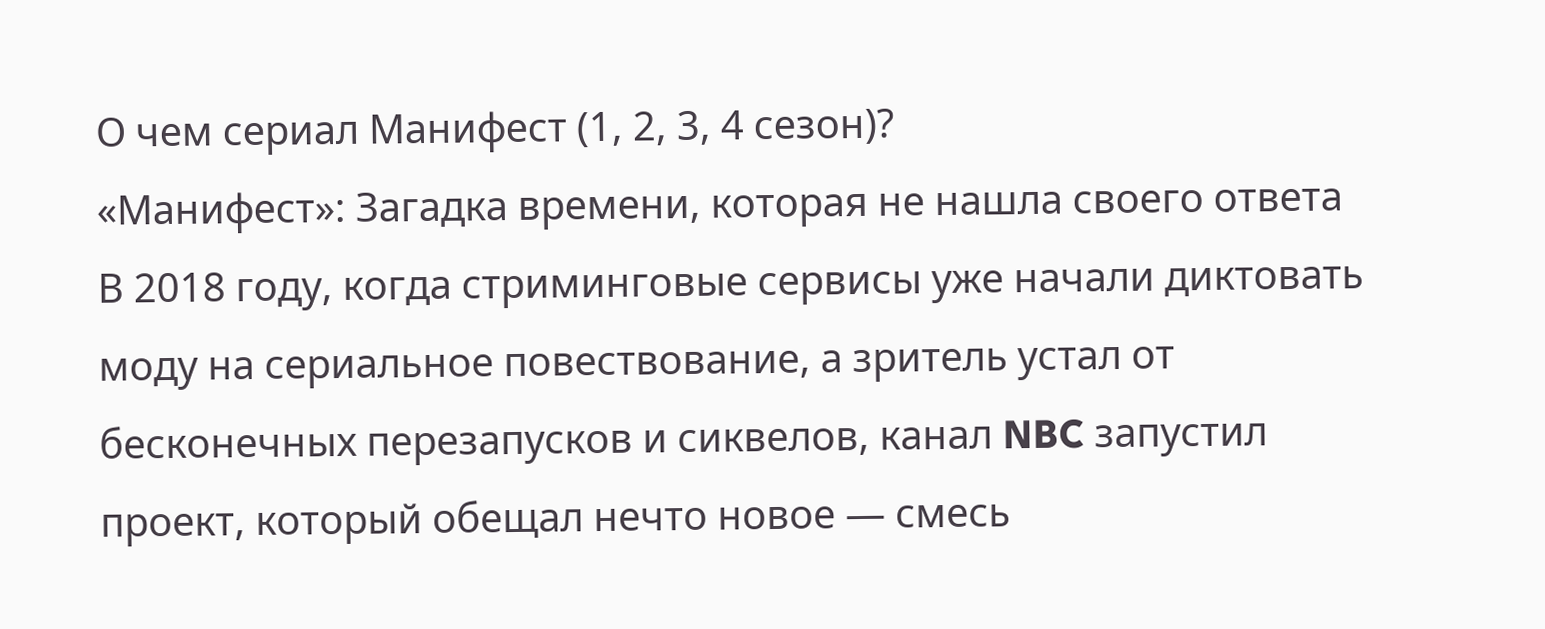О чем сериал Манифест (1, 2, 3, 4 сезон)?
«Манифест»: Загадка времени, которая не нашла своего ответа
В 2018 году, когда стриминговые сервисы уже начали диктовать моду на сериальное повествование, а зритель устал от бесконечных перезапусков и сиквелов, канал NBC запустил проект, который обещал нечто новое — смесь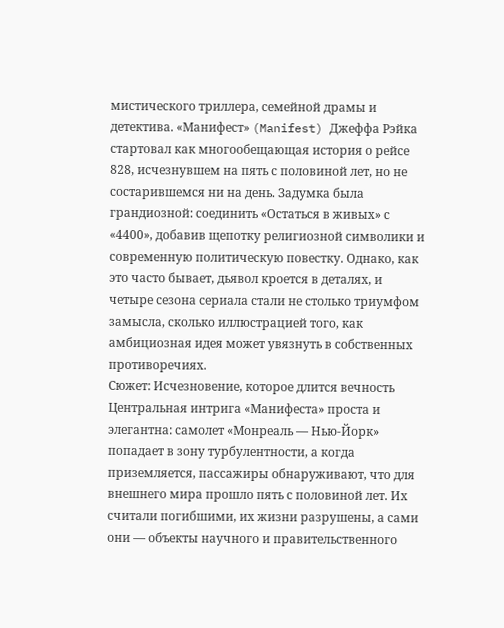мистического триллера, семейной драмы и детектива. «Манифест» (Manifest) Джеффа Рэйка стартовал как многообещающая история о рейсе 828, исчезнувшем на пять с половиной лет, но не состарившемся ни на день. Задумка была грандиозной: соединить «Остаться в живых» с «4400», добавив щепотку религиозной символики и современную политическую повестку. Однако, как это часто бывает, дьявол кроется в деталях, и четыре сезона сериала стали не столько триумфом замысла, сколько иллюстрацией того, как амбициозная идея может увязнуть в собственных противоречиях.
Сюжет: Исчезновение, которое длится вечность
Центральная интрига «Манифеста» проста и элегантна: самолет «Монреаль — Нью-Йорк» попадает в зону турбулентности, а когда приземляется, пассажиры обнаруживают, что для внешнего мира прошло пять с половиной лет. Их считали погибшими, их жизни разрушены, а сами они — объекты научного и правительственного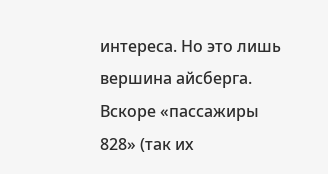интереса. Но это лишь вершина айсберга. Вскоре «пассажиры 828» (так их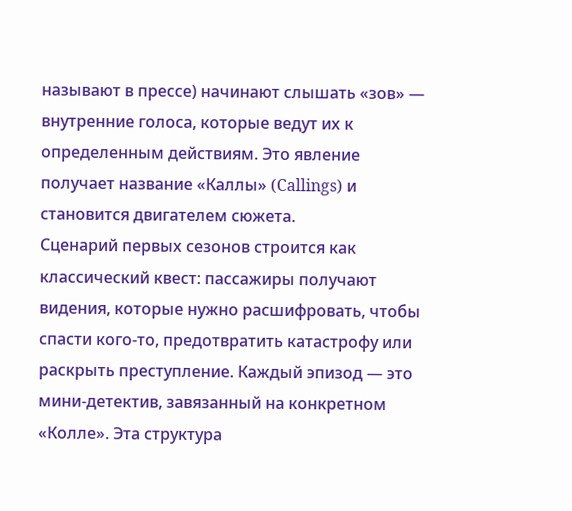называют в прессе) начинают слышать «зов» — внутренние голоса, которые ведут их к определенным действиям. Это явление получает название «Каллы» (Callings) и становится двигателем сюжета.
Сценарий первых сезонов строится как классический квест: пассажиры получают видения, которые нужно расшифровать, чтобы спасти кого-то, предотвратить катастрофу или раскрыть преступление. Каждый эпизод — это мини-детектив, завязанный на конкретном «Колле». Эта структура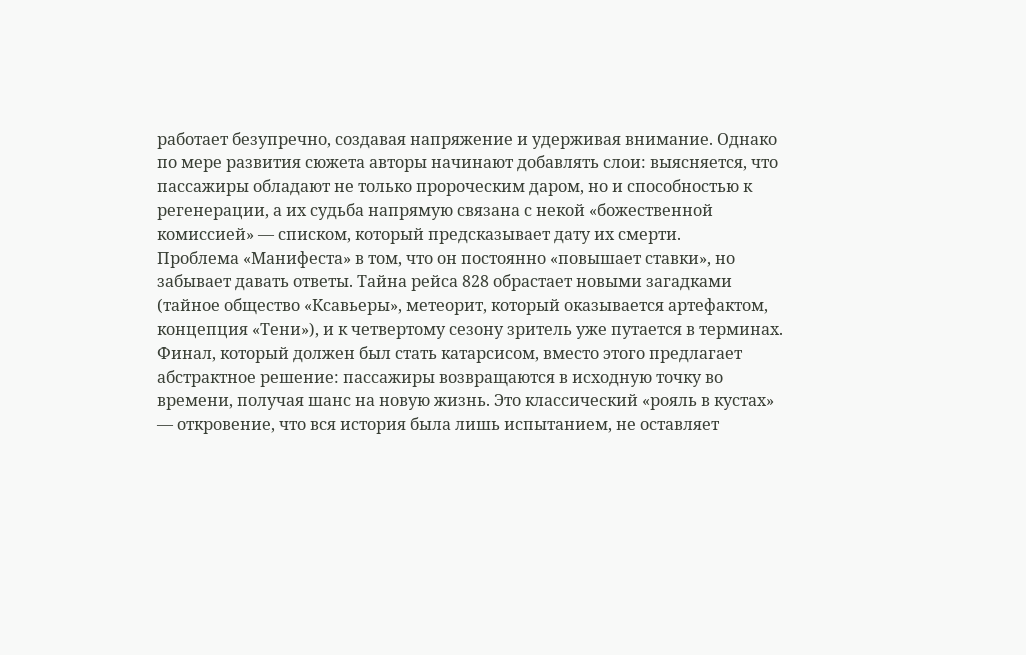работает безупречно, создавая напряжение и удерживая внимание. Однако по мере развития сюжета авторы начинают добавлять слои: выясняется, что пассажиры обладают не только пророческим даром, но и способностью к регенерации, а их судьба напрямую связана с некой «божественной комиссией» — списком, который предсказывает дату их смерти.
Проблема «Манифеста» в том, что он постоянно «повышает ставки», но забывает давать ответы. Тайна рейса 828 обрастает новыми загадками (тайное общество «Ксавьеры», метеорит, который оказывается артефактом, концепция «Тени»), и к четвертому сезону зритель уже путается в терминах. Финал, который должен был стать катарсисом, вместо этого предлагает абстрактное решение: пассажиры возвращаются в исходную точку во времени, получая шанс на новую жизнь. Это классический «рояль в кустах» — откровение, что вся история была лишь испытанием, не оставляет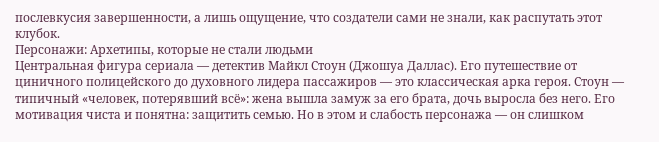послевкусия завершенности, а лишь ощущение, что создатели сами не знали, как распутать этот клубок.
Персонажи: Архетипы, которые не стали людьми
Центральная фигура сериала — детектив Майкл Стоун (Джошуа Даллас). Его путешествие от циничного полицейского до духовного лидера пассажиров — это классическая арка героя. Стоун — типичный «человек, потерявший всё»: жена вышла замуж за его брата, дочь выросла без него. Его мотивация чиста и понятна: защитить семью. Но в этом и слабость персонажа — он слишком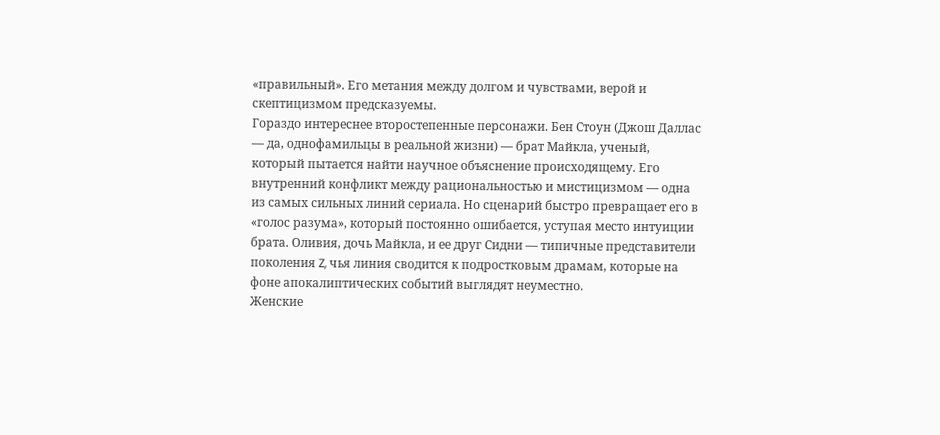«правильный». Его метания между долгом и чувствами, верой и скептицизмом предсказуемы.
Гораздо интереснее второстепенные персонажи. Бен Стоун (Джош Даллас — да, однофамильцы в реальной жизни) — брат Майкла, ученый, который пытается найти научное объяснение происходящему. Его внутренний конфликт между рациональностью и мистицизмом — одна из самых сильных линий сериала. Но сценарий быстро превращает его в «голос разума», который постоянно ошибается, уступая место интуиции брата. Оливия, дочь Майкла, и ее друг Сидни — типичные представители поколения Z, чья линия сводится к подростковым драмам, которые на фоне апокалиптических событий выглядят неуместно.
Женские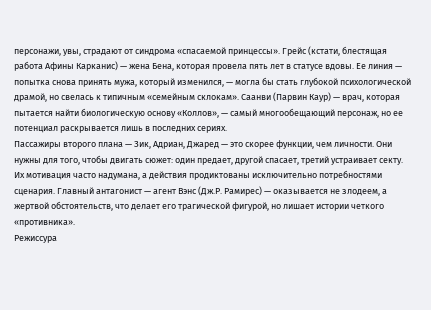персонажи, увы, страдают от синдрома «спасаемой принцессы». Грейс (кстати, блестящая работа Афины Карканис) — жена Бена, которая провела пять лет в статусе вдовы. Ее линия — попытка снова принять мужа, который изменился, — могла бы стать глубокой психологической драмой, но свелась к типичным «семейным склокам». Саанви (Парвин Каур) — врач, которая пытается найти биологическую основу «Коллов», — самый многообещающий персонаж, но ее потенциал раскрывается лишь в последних сериях.
Пассажиры второго плана — Зик, Адриан, Джаред — это скорее функции, чем личности. Они нужны для того, чтобы двигать сюжет: один предает, другой спасает, третий устраивает секту. Их мотивация часто надумана, а действия продиктованы исключительно потребностями сценария. Главный антагонист — агент Вэнс (Дж.Р. Рамирес) — оказывается не злодеем, а жертвой обстоятельств, что делает его трагической фигурой, но лишает истории четкого «противника».
Режиссура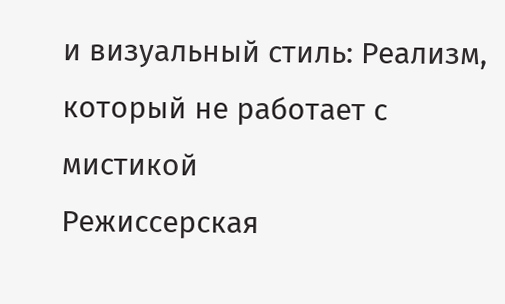и визуальный стиль: Реализм, который не работает с мистикой
Режиссерская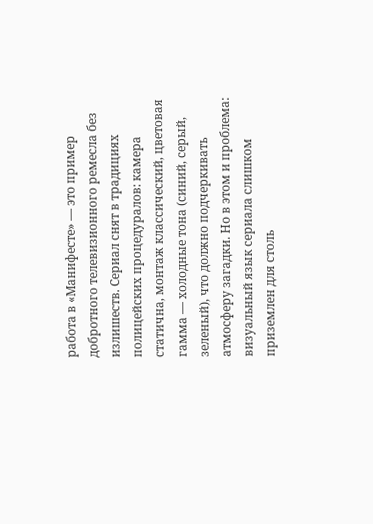работа в «Манифесте» — это пример добротного телевизионного ремесла без излишеств. Сериал снят в традициях полицейских процедуралов: камера статична, монтаж классический, цветовая гамма — холодные тона (синий, серый, зеленый), что должно подчеркивать атмосферу загадки. Но в этом и проблема: визуальный язык сериала слишком приземлен для столь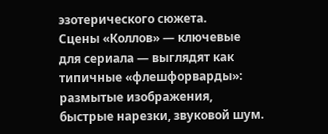эзотерического сюжета.
Сцены «Коллов» — ключевые для сериала — выглядят как типичные «флешфорварды»: размытые изображения, быстрые нарезки, звуковой шум.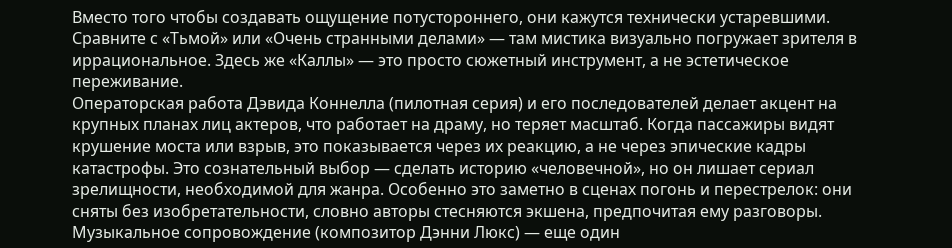Вместо того чтобы создавать ощущение потустороннего, они кажутся технически устаревшими. Сравните с «Тьмой» или «Очень странными делами» — там мистика визуально погружает зрителя в иррациональное. Здесь же «Каллы» — это просто сюжетный инструмент, а не эстетическое переживание.
Операторская работа Дэвида Коннелла (пилотная серия) и его последователей делает акцент на крупных планах лиц актеров, что работает на драму, но теряет масштаб. Когда пассажиры видят крушение моста или взрыв, это показывается через их реакцию, а не через эпические кадры катастрофы. Это сознательный выбор — сделать историю «человечной», но он лишает сериал зрелищности, необходимой для жанра. Особенно это заметно в сценах погонь и перестрелок: они сняты без изобретательности, словно авторы стесняются экшена, предпочитая ему разговоры.
Музыкальное сопровождение (композитор Дэнни Люкс) — еще один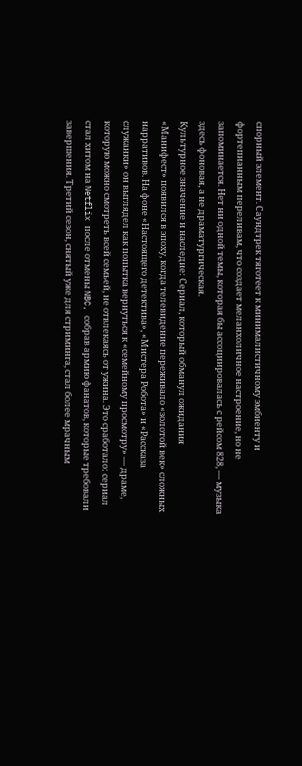спорный элемент. Саундтрек тяготеет к минималистичному эмбиенту и фортепианным переливам, что создает меланхоличное настроение, но не запоминается. Нет ни одной темы, которая бы ассоциировалась с рейсом 828, — музыка здесь фоновая, а не драматургическая.
Культурное значение и наследие: Сериал, который обманул ожидания
«Манифест» появился в эпоху, когда телевидение переживало «золотой век» сложных нарративов. На фоне «Настоящего детектива», «Мистера Робота» и «Рассказа служанки» он выглядел как попытка вернуться к «семейному просмотру» — драме, которую можно смотреть всей семьей, не отвлекаясь от ужина. Это сработало: сериал стал хитом на Netflix после отмены NBC, собрав армию фанатов, которые требовали завершения. Третий сезон, снятый уже для стриминга, стал более мрачным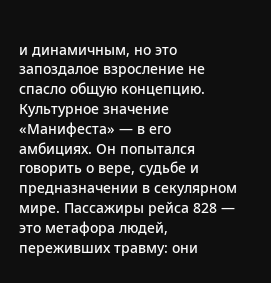и динамичным, но это запоздалое взросление не спасло общую концепцию.
Культурное значение «Манифеста» — в его амбициях. Он попытался говорить о вере, судьбе и предназначении в секулярном мире. Пассажиры рейса 828 — это метафора людей, переживших травму: они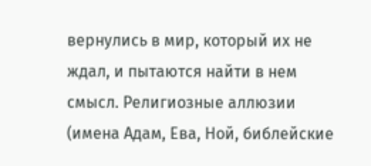вернулись в мир, который их не ждал, и пытаются найти в нем смысл. Религиозные аллюзии (имена Адам, Ева, Ной, библейские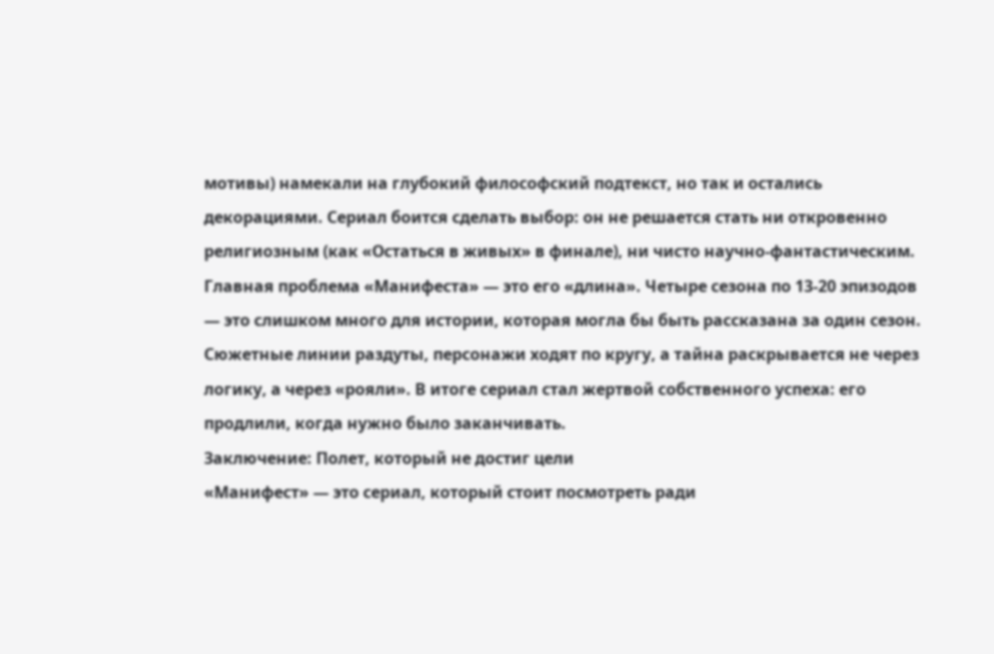мотивы) намекали на глубокий философский подтекст, но так и остались декорациями. Сериал боится сделать выбор: он не решается стать ни откровенно религиозным (как «Остаться в живых» в финале), ни чисто научно-фантастическим.
Главная проблема «Манифеста» — это его «длина». Четыре сезона по 13-20 эпизодов — это слишком много для истории, которая могла бы быть рассказана за один сезон. Сюжетные линии раздуты, персонажи ходят по кругу, а тайна раскрывается не через логику, а через «рояли». В итоге сериал стал жертвой собственного успеха: его продлили, когда нужно было заканчивать.
Заключение: Полет, который не достиг цели
«Манифест» — это сериал, который стоит посмотреть ради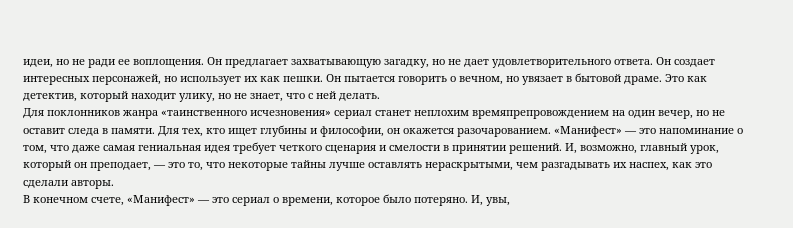идеи, но не ради ее воплощения. Он предлагает захватывающую загадку, но не дает удовлетворительного ответа. Он создает интересных персонажей, но использует их как пешки. Он пытается говорить о вечном, но увязает в бытовой драме. Это как детектив, который находит улику, но не знает, что с ней делать.
Для поклонников жанра «таинственного исчезновения» сериал станет неплохим времяпрепровождением на один вечер, но не оставит следа в памяти. Для тех, кто ищет глубины и философии, он окажется разочарованием. «Манифест» — это напоминание о том, что даже самая гениальная идея требует четкого сценария и смелости в принятии решений. И, возможно, главный урок, который он преподает, — это то, что некоторые тайны лучше оставлять нераскрытыми, чем разгадывать их наспех, как это сделали авторы.
В конечном счете, «Манифест» — это сериал о времени, которое было потеряно. И, увы,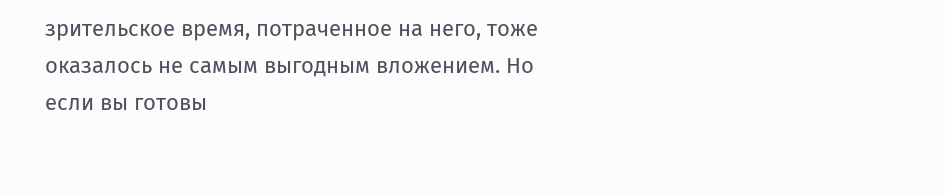зрительское время, потраченное на него, тоже оказалось не самым выгодным вложением. Но если вы готовы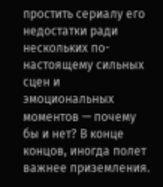простить сериалу его недостатки ради нескольких по-настоящему сильных сцен и эмоциональных моментов — почему бы и нет? В конце концов, иногда полет важнее приземления.